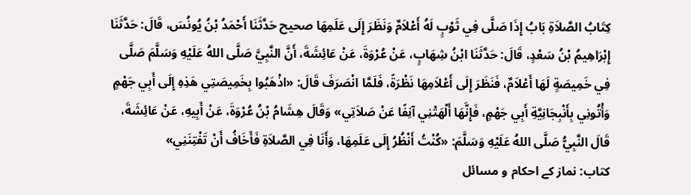كِتَابُ الصَّلاَةِ بَابُ إِذَا صَلَّى فِي ثَوْبٍ لَهُ أَعْلاَمٌ وَنَظَرَ إِلَى عَلَمِهَا صحيح حَدَّثَنَا أَحْمَدُ بْنُ يُونُسَ، قَالَ: حَدَّثَنَا إِبْرَاهِيمُ بْنُ سَعْدٍ، قَالَ: حَدَّثَنَا ابْنُ شِهَابٍ، عَنْ عُرْوَةَ، عَنْ عَائِشَةَ، أَنَّ النَّبِيَّ صَلَّى اللهُ عَلَيْهِ وَسَلَّمَ صَلَّى فِي خَمِيصَةٍ لَهَا أَعْلاَمٌ، فَنَظَرَ إِلَى أَعْلاَمِهَا نَظْرَةً، فَلَمَّا انْصَرَفَ قَالَ: «اذْهَبُوا بِخَمِيصَتِي هَذِهِ إِلَى أَبِي جَهْمٍ وَأْتُونِي بِأَنْبِجَانِيَّةِ أَبِي جَهْمٍ، فَإِنَّهَا أَلْهَتْنِي آنِفًا عَنْ صَلاَتِي» وَقَالَ هِشَامُ بْنُ عُرْوَةَ، عَنْ أَبِيهِ، عَنْ عَائِشَةَ، قَالَ النَّبِيُّ صَلَّى اللهُ عَلَيْهِ وَسَلَّمَ: «كُنْتُ أَنْظُرُ إِلَى عَلَمِهَا، وَأَنَا فِي الصَّلاَةِ فَأَخَافُ أَنْ تَفْتِنَنِي»
کتاب: نماز کے احکام و مسائل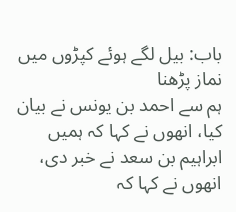باب: بیل لگے ہوئے کپڑوں میں نماز پڑھنا
ہم سے احمد بن یونس نے بیان کیا، انھوں نے کہا کہ ہمیں ابراہیم بن سعد نے خبر دی، انھوں نے کہا کہ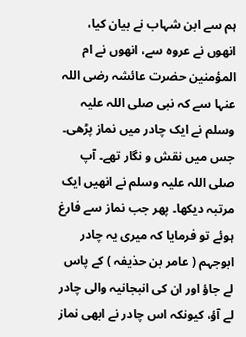ہم سے ابن شہاب نے بیان کیا، انھوں نے عروہ سے، انھوں نے ام المؤمنین حضرت عائشہ رضی اللہ عنہا سے کہ نبی صلی اللہ علیہ وسلم نے ایک چادر میں نماز پڑھی۔ جس میں نقش و نگار تھے۔ آپ صلی اللہ علیہ وسلم نے انھیں ایک مرتبہ دیکھا۔ پھر جب نماز سے فارغ ہوئے تو فرمایا کہ میری یہ چادر ابوجہم ( عامر بن حذیفہ ) کے پاس لے جاؤ اور ان کی انبجانیہ والی چادر لے آؤ، کیونکہ اس چادر نے ابھی نماز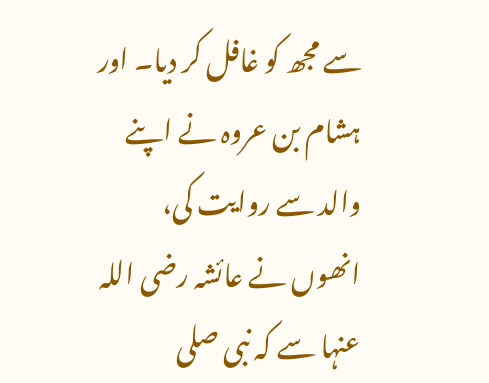سے مجھ کو غافل کر دیا۔ اور ہشام بن عروہ نے اپنے والد سے روایت کی، انھوں نے عائشہ رضی اللہ عنہا سے کہ نبی صلی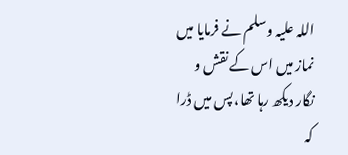اللہ علیہ وسلم نے فرمایا میں نماز میں اس کے نقش و نگار دیکھ رہا تھا، پس میں ڈرا کہ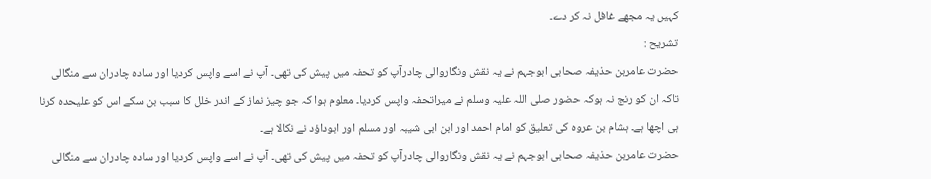کہیں یہ مجھے غافل نہ کر دے۔
تشریح :
حضرت عامربن حذیفہ صحابی ابوجہم نے یہ نقش ونگاروالی چادرآپ کو تحفہ میں پیش کی تھی۔ آپ نے اسے واپس کردیا اور سادہ چادران سے منگالی تاکہ ان کو رنج نہ ہوکہ حضور صلی اللہ علیہ وسلم نے میراتحفہ واپس کردیا۔ معلوم ہوا کہ جو چیز نماز کے اندر خلل کا سبب بن سکے اس کو علیحدہ کرنا ہی اچھا ہے۔ ہشام بن عروہ کی تعلیق کو امام احمد اور ابن ابی شیبہ اور مسلم اور ابوداؤد نے نکالا ہے۔
حضرت عامربن حذیفہ صحابی ابوجہم نے یہ نقش ونگاروالی چادرآپ کو تحفہ میں پیش کی تھی۔ آپ نے اسے واپس کردیا اور سادہ چادران سے منگالی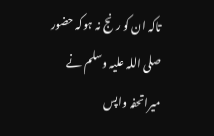تاکہ ان کو رنج نہ ہوکہ حضور صلی اللہ علیہ وسلم نے میراتحفہ واپس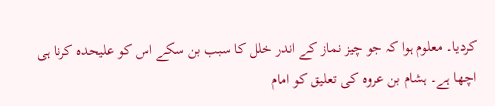کردیا۔ معلوم ہوا کہ جو چیز نماز کے اندر خلل کا سبب بن سکے اس کو علیحدہ کرنا ہی اچھا ہے۔ ہشام بن عروہ کی تعلیق کو امام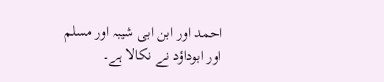احمد اور ابن ابی شیبہ اور مسلم اور ابوداؤد نے نکالا ہے۔